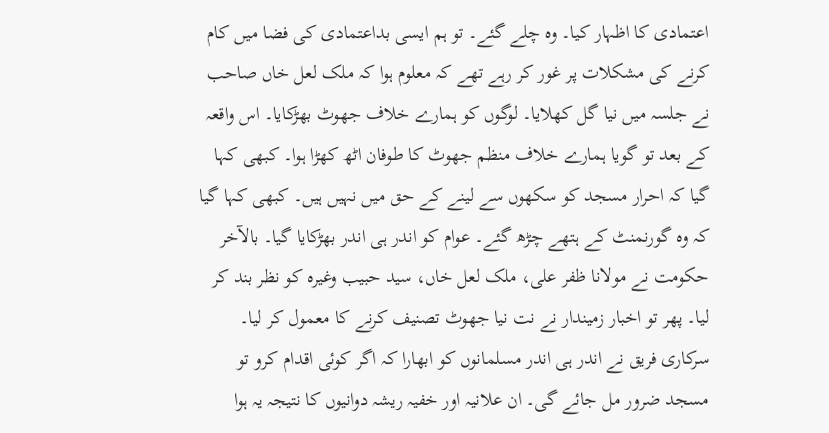اعتمادی کا اظہار کیا۔ وہ چلے گئے۔ تو ہم ایسی بداعتمادی کی فضا میں کام کرنے کی مشکلات پر غور کر رہے تھے کہ معلوم ہوا کہ ملک لعل خاں صاحب نے جلسہ میں نیا گل کھلایا۔ لوگوں کو ہمارے خلاف جھوٹ بھڑکایا۔ اس واقعہ کے بعد تو گویا ہمارے خلاف منظم جھوٹ کا طوفان اٹھ کھڑا ہوا۔ کبھی کہا گیا کہ احرار مسجد کو سکھوں سے لینے کے حق میں نہیں ہیں۔ کبھی کہا گیا کہ وہ گورنمنٹ کے ہتھے چڑھ گئے۔ عوام کو اندر ہی اندر بھڑکایا گیا۔ بالآخر حکومت نے مولانا ظفر علی، ملک لعل خاں، سید حبیب وغیرہ کو نظر بند کر لیا۔ پھر تو اخبار زمیندار نے نت نیا جھوٹ تصنیف کرنے کا معمول کر لیا۔ سرکاری فریق نے اندر ہی اندر مسلمانوں کو ابھارا کہ اگر کوئی اقدام کرو تو مسجد ضرور مل جائے گی۔ ان علانیہ اور خفیہ ریشہ دوانیوں کا نتیجہ یہ ہوا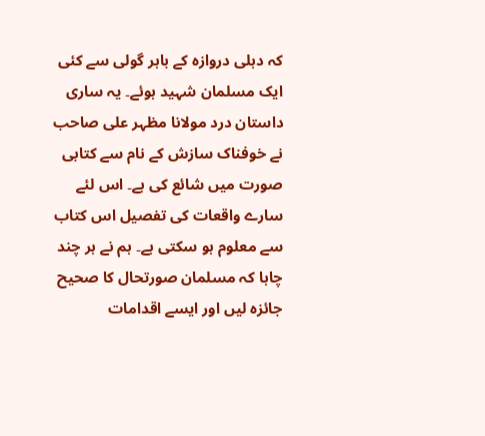کہ دہلی دروازہ کے باہر گولی سے کئی ایک مسلمان شہید ہوئے۔ یہ ساری داستان درد مولانا مظہر علی صاحب نے خوفناک سازش کے نام سے کتابی صورت میں شائع کی ہے۔ اس لئے سارے واقعات کی تفصیل اس کتاب سے معلوم ہو سکتی ہے۔ ہم نے ہر چند چاہا کہ مسلمان صورتحال کا صحیح جائزہ لیں اور ایسے اقدامات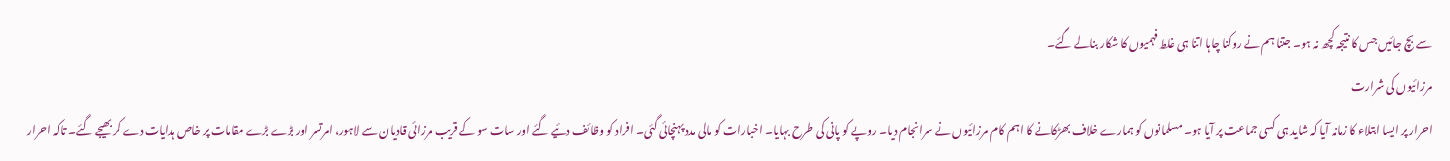سے بچ جائیں جس کا نتیجہ کچھ نہ ہو۔ جتنا ہم نے روکنا چاہا اتنا ہی غلط فہمیوں کا شکار بنالے گئے۔
مرزائیوں کی شرارت
احرار پر ایسا ابتلاء کا زمانہ آیا کہ شاید ہی کسی جماعت پر آیا ہو۔ مسلمانوں کو ہمارے خلاف بھڑکانے کا اہم کام مرزائیوں نے سرانجام دیا۔ روپے کو پانی کی طرح بہایا۔ اخبارات کو مالی مدد پہنچائی گئی۔ افراد کو وظائف دئیے گئے اور سات سو کے قریب مرزائی قادیان سے لاہور، امرتسر اور بڑے بڑے مقامات پر خاص ہدایات دے کر بھیجے گئے۔ تاکہ احرار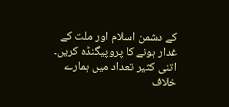کے دشمن اسلام اور ملت کے غدار ہونے کا پروپیگنڈہ کریں۔ اتنی کثیر تعداد میں ہمارے خلاف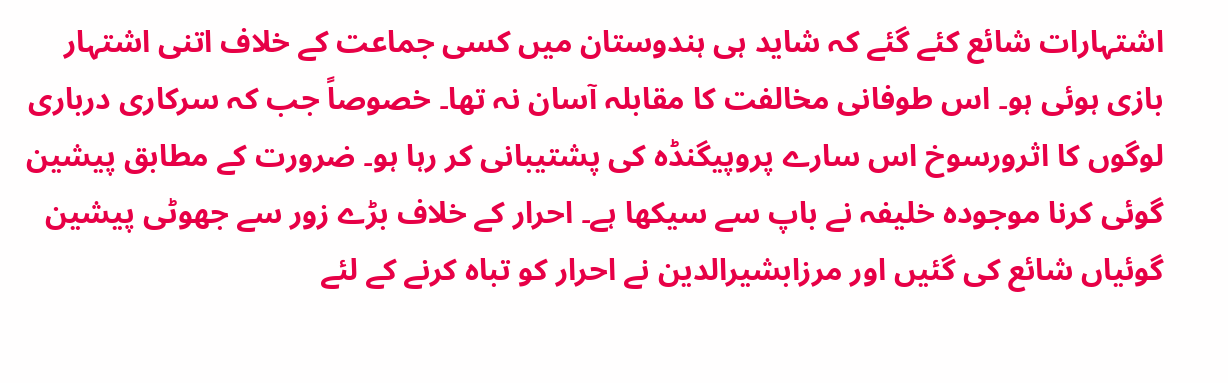اشتہارات شائع کئے گئے کہ شاید ہی ہندوستان میں کسی جماعت کے خلاف اتنی اشتہار بازی ہوئی ہو۔ اس طوفانی مخالفت کا مقابلہ آسان نہ تھا۔ خصوصاً جب کہ سرکاری درباری لوگوں کا اثرورسوخ اس سارے پروپیگنڈہ کی پشتیبانی کر رہا ہو۔ ضرورت کے مطابق پیشین گوئی کرنا موجودہ خلیفہ نے باپ سے سیکھا ہے۔ احرار کے خلاف بڑے زور سے جھوٹی پیشین گوئیاں شائع کی گئیں اور مرزابشیرالدین نے احرار کو تباہ کرنے کے لئے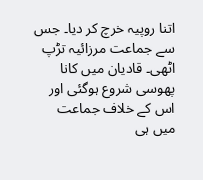اتنا روپیہ خرچ کر دیا۔ جس سے جماعت مرزائیہ تڑپ اٹھی۔ قادیان میں کانا پھوسی شروع ہوگئی اور اس کے خلاف جماعت میں ہی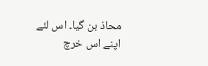محاذ بن گیا۔ اس لئے اپنے اس خرچ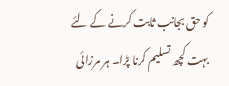کو حق بجانب ثابت کرنے کے لئے بہت کچھ تسلیم کرنا پڑا۔ ہر مرزائی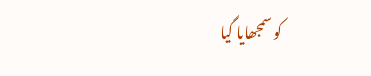کو سمجھایا گیا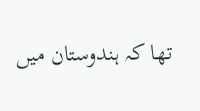تھا کہ ہندوستان میں